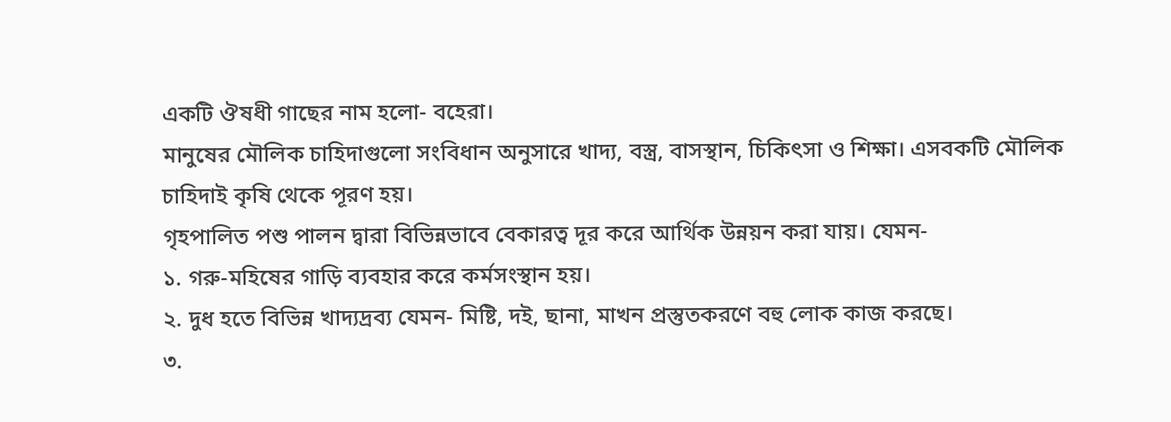একটি ঔষধী গাছের নাম হলো- বহেরা।
মানুষের মৌলিক চাহিদাগুলো সংবিধান অনুসারে খাদ্য, বস্ত্র, বাসস্থান, চিকিৎসা ও শিক্ষা। এসবকটি মৌলিক চাহিদাই কৃষি থেকে পূরণ হয়।
গৃহপালিত পশু পালন দ্বারা বিভিন্নভাবে বেকারত্ব দূর করে আর্থিক উন্নয়ন করা যায়। যেমন-
১. গরু-মহিষের গাড়ি ব্যবহার করে কর্মসংস্থান হয়।
২. দুধ হতে বিভিন্ন খাদ্যদ্রব্য যেমন- মিষ্টি, দই, ছানা, মাখন প্রস্তুতকরণে বহু লোক কাজ করছে।
৩.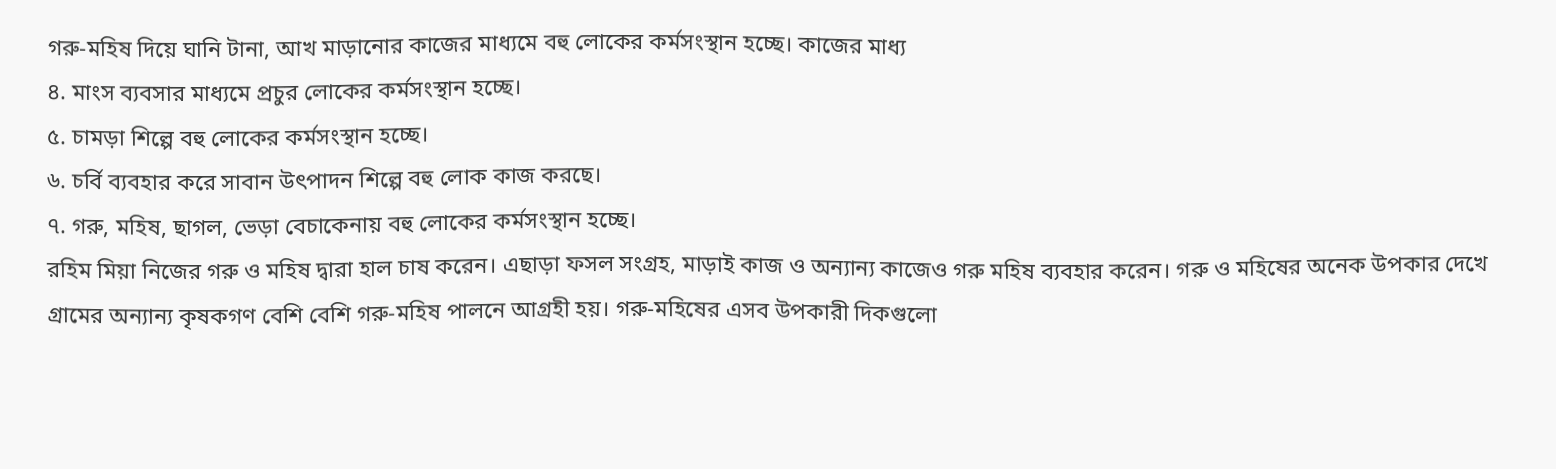গরু-মহিষ দিয়ে ঘানি টানা, আখ মাড়ানোর কাজের মাধ্যমে বহু লোকের কর্মসংস্থান হচ্ছে। কাজের মাধ্য
৪. মাংস ব্যবসার মাধ্যমে প্রচুর লোকের কর্মসংস্থান হচ্ছে।
৫. চামড়া শিল্পে বহু লোকের কর্মসংস্থান হচ্ছে।
৬. চর্বি ব্যবহার করে সাবান উৎপাদন শিল্পে বহু লোক কাজ করছে।
৭. গরু, মহিষ, ছাগল, ভেড়া বেচাকেনায় বহু লোকের কর্মসংস্থান হচ্ছে।
রহিম মিয়া নিজের গরু ও মহিষ দ্বারা হাল চাষ করেন। এছাড়া ফসল সংগ্রহ, মাড়াই কাজ ও অন্যান্য কাজেও গরু মহিষ ব্যবহার করেন। গরু ও মহিষের অনেক উপকার দেখে গ্রামের অন্যান্য কৃষকগণ বেশি বেশি গরু-মহিষ পালনে আগ্রহী হয়। গরু-মহিষের এসব উপকারী দিকগুলো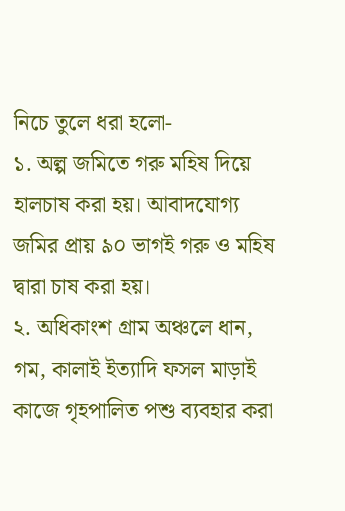নিচে তুলে ধরা হলো-
১. অল্প জমিতে গরু মহিষ দিয়ে হালচাষ করা হয়। আবাদযোগ্য জমির প্রায় ৯০ ভাগই গরু ও মহিষ দ্বারা চাষ করা হয়।
২. অধিকাংশ গ্রাম অঞ্চলে ধান, গম, কালাই ইত্যাদি ফসল মাড়াই কাজে গৃহপালিত পশু ব্যবহার করা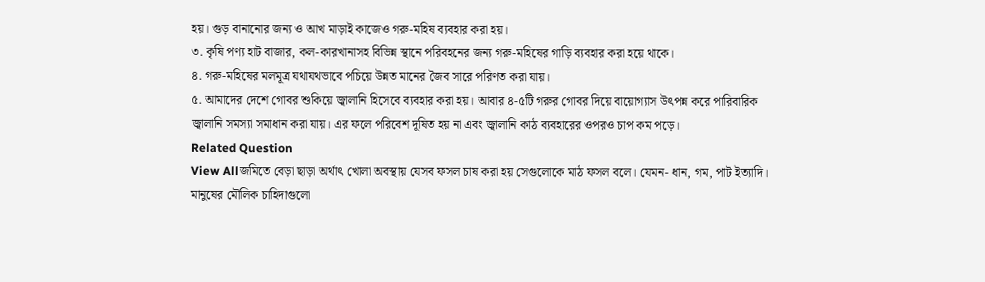হয়। গুড় বানানোর জন্য ও আখ মাড়াই কাজেও গরু-মহিষ ব্যবহার করা হয়।
৩. কৃষি পণ্য হাট বাজার, কল-কারখানাসহ বিভিন্ন স্থানে পরিবহনের জন্য গরু-মহিষের গাড়ি ব্যবহার করা হয়ে থাকে।
৪. গরু-মহিষের মলমূত্র যথাযথভাবে পচিয়ে উন্নত মানের জৈব সারে পরিণত করা যায়।
৫. আমাদের দেশে গোবর শুকিয়ে জ্বালানি হিসেবে ব্যবহার করা হয়। আবার ৪-৫টি গরুর গোবর দিয়ে বায়োগ্যাস উৎপন্ন করে পারিবারিক জ্বালানি সমস্যা সমাধান করা যায়। এর ফলে পরিবেশ দূষিত হয় না এবং জ্বালানি কাঠ ব্যবহারের ওপরও চাপ কম পড়ে।
Related Question
View Allজমিতে বেড়া ছাড়া অর্থাৎ খোলা অবস্থায় যেসব ফসল চাষ করা হয় সেগুলোকে মাঠ ফসল বলে। যেমন- ধান, গম, পাট ইত্যাদি।
মানুষের মৌলিক চাহিদাগুলো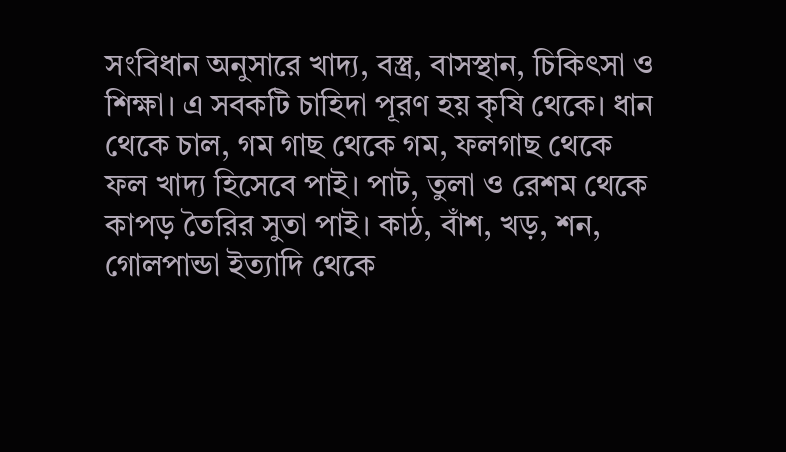সংবিধান অনুসারে খাদ্য, বস্ত্র, বাসস্থান, চিকিৎসা ও শিক্ষা। এ সবকটি চাহিদা পূরণ হয় কৃষি থেকে। ধান থেকে চাল, গম গাছ থেকে গম, ফলগাছ থেকে ফল খাদ্য হিসেবে পাই। পাট, তুলা ও রেশম থেকে কাপড় তৈরির সুতা পাই। কাঠ, বাঁশ, খড়, শন, গোলপান্ডা ইত্যাদি থেকে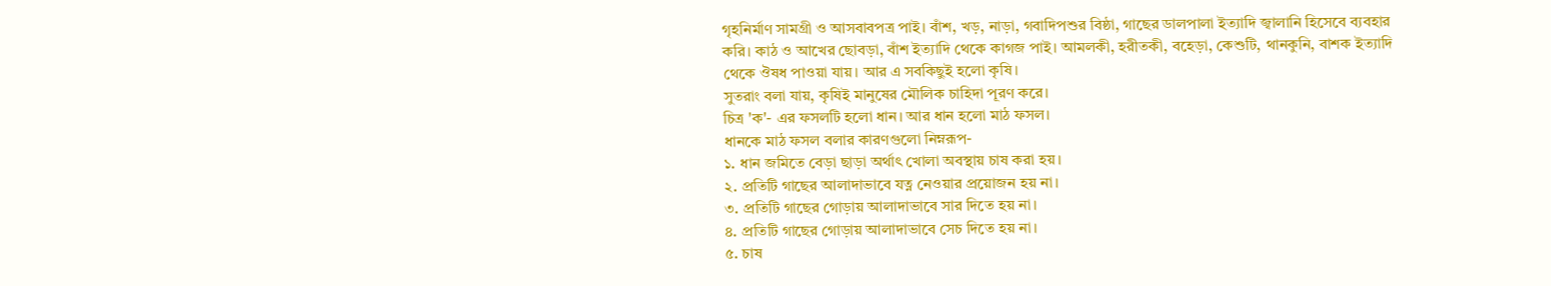গৃহনির্মাণ সামগ্রী ও আসবাবপত্র পাই। বাঁশ, খড়, নাড়া, গবাদিপশুর বিষ্ঠা, গাছের ডালপালা ইত্যাদি জ্বালানি হিসেবে ব্যবহার করি। কাঠ ও আখের ছোবড়া, বাঁশ ইত্যাদি থেকে কাগজ পাই। আমলকী, হরীতকী, বহেড়া, কেশুটি, থানকুনি, বাশক ইত্যাদি থেকে ঔষধ পাওয়া যায়। আর এ সবকিছুই হলো কৃষি।
সুতরাং বলা যায়, কৃষিই মানুষের মৌলিক চাহিদা পূরণ করে।
চিত্র 'ক'- এর ফসলটি হলো ধান। আর ধান হলো মাঠ ফসল।
ধানকে মাঠ ফসল বলার কারণগুলো নিম্নরূপ-
১. ধান জমিতে বেড়া ছাড়া অর্থাৎ খোলা অবস্থায় চাষ করা হয়।
২. প্রতিটি গাছের আলাদাভাবে যত্ন নেওয়ার প্রয়োজন হয় না।
৩. প্রতিটি গাছের গোড়ায় আলাদাভাবে সার দিতে হয় না।
৪. প্রতিটি গাছের গোড়ায় আলাদাভাবে সেচ দিতে হয় না।
৫. চাষ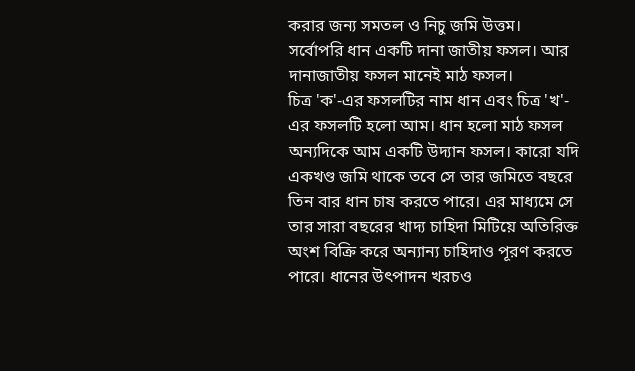করার জন্য সমতল ও নিচু জমি উত্তম।
সর্বোপরি ধান একটি দানা জাতীয় ফসল। আর দানাজাতীয় ফসল মানেই মাঠ ফসল।
চিত্র 'ক'-এর ফসলটির নাম ধান এবং চিত্র 'খ'- এর ফসলটি হলো আম। ধান হলো মাঠ ফসল অন্যদিকে আম একটি উদ্যান ফসল। কারো যদি একখণ্ড জমি থাকে তবে সে তার জমিতে বছরে তিন বার ধান চাষ করতে পারে। এর মাধ্যমে সে তার সারা বছরের খাদ্য চাহিদা মিটিয়ে অতিরিক্ত অংশ বিক্রি করে অন্যান্য চাহিদাও পূরণ করতে পারে। ধানের উৎপাদন খরচও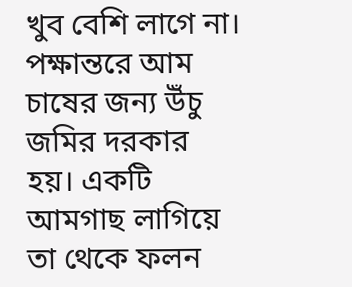খুব বেশি লাগে না। পক্ষান্তরে আম চাষের জন্য উঁচু জমির দরকার হয়। একটি আমগাছ লাগিয়ে তা থেকে ফলন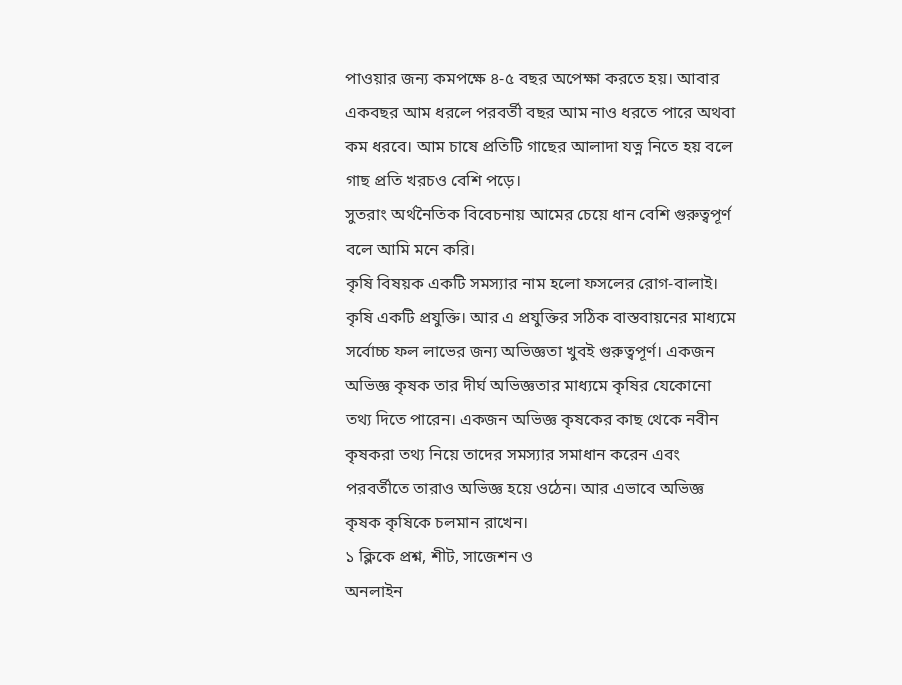পাওয়ার জন্য কমপক্ষে ৪-৫ বছর অপেক্ষা করতে হয়। আবার একবছর আম ধরলে পরবর্তী বছর আম নাও ধরতে পারে অথবা কম ধরবে। আম চাষে প্রতিটি গাছের আলাদা যত্ন নিতে হয় বলে গাছ প্রতি খরচও বেশি পড়ে।
সুতরাং অর্থনৈতিক বিবেচনায় আমের চেয়ে ধান বেশি গুরুত্বপূর্ণ বলে আমি মনে করি।
কৃষি বিষয়ক একটি সমস্যার নাম হলো ফসলের রোগ-বালাই।
কৃষি একটি প্রযুক্তি। আর এ প্রযুক্তির সঠিক বাস্তবায়নের মাধ্যমে সর্বোচ্চ ফল লাভের জন্য অভিজ্ঞতা খুবই গুরুত্বপূর্ণ। একজন অভিজ্ঞ কৃষক তার দীর্ঘ অভিজ্ঞতার মাধ্যমে কৃষির যেকোনো তথ্য দিতে পারেন। একজন অভিজ্ঞ কৃষকের কাছ থেকে নবীন কৃষকরা তথ্য নিয়ে তাদের সমস্যার সমাধান করেন এবং পরবর্তীতে তারাও অভিজ্ঞ হয়ে ওঠেন। আর এভাবে অভিজ্ঞ কৃষক কৃষিকে চলমান রাখেন।
১ ক্লিকে প্রশ্ন, শীট, সাজেশন ও
অনলাইন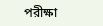পরীক্ষা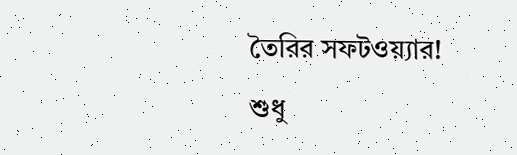তৈরির সফটওয়্যার!
শুধু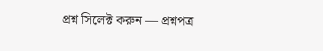প্রশ্ন সিলেক্ট করুন — প্রশ্নপত্র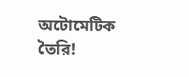অটোমেটিক তৈরি!